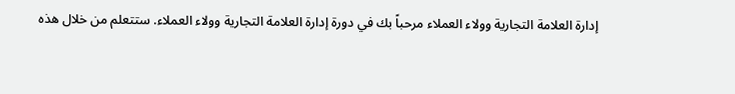إدارة العلامة التجارية وولاء العملاء مرحباً بك في دورة إدارة العلامة التجارية وولاء العملاء. ستتعلم من خلال هذه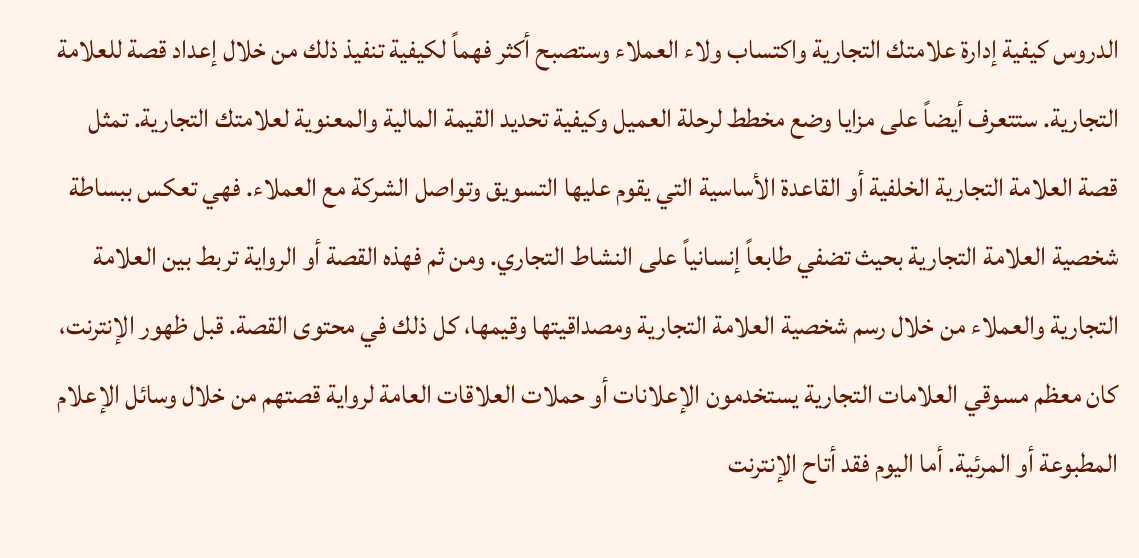الدروس كيفية إدارة علامتك التجارية واكتساب ولاء العملاء وستصبح أكثر فهماً لكيفية تنفيذ ذلك من خلال إعداد قصة للعلامة التجارية. ستتعرف أيضاً على مزايا وضع مخطط لرحلة العميل وكيفية تحديد القيمة المالية والمعنوية لعلامتك التجارية. تمثل قصة العلامة التجارية الخلفية أو القاعدة الأساسية التي يقوم عليها التسويق وتواصل الشركة مع العملاء. فهي تعكس ببساطة شخصية العلامة التجارية بحيث تضفي طابعاً إنسانياً على النشاط التجاري. ومن ثم فهذه القصة أو الرواية تربط بين العلامة التجارية والعملاء من خلال رسم شخصية العلامة التجارية ومصداقيتها وقيمها، كل ذلك في محتوى القصة. قبل ظهور الإنترنت، كان معظم مسوقي العلامات التجارية يستخدمون الإعلانات أو حملات العلاقات العامة لرواية قصتهم من خلال وسائل الإعلام المطبوعة أو المرئية. أما اليوم فقد أتاح الإنترنت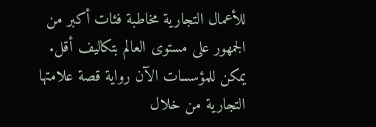للأعمال التجارية مخاطبة فئات أكبر من الجمهور على مستوى العالم بتكاليف أقل. يمكن للمؤسسات الآن رواية قصة علامتها التجارية من خلال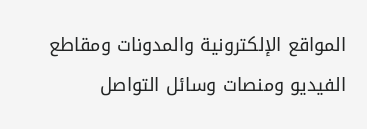المواقع الإلكترونية والمدونات ومقاطع الفيديو ومنصات وسائل التواصل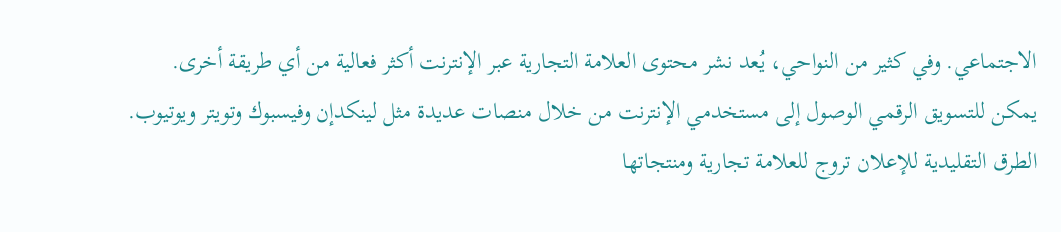الاجتماعي. وفي كثير من النواحي، يُعد نشر محتوى العلامة التجارية عبر الإنترنت أكثر فعالية من أي طريقة أخرى. يمكن للتسويق الرقمي الوصول إلى مستخدمي الإنترنت من خلال منصات عديدة مثل لينكدإن وفيسبوك وتويتر ويوتيوب. الطرق التقليدية للإعلان تروج للعلامة تجارية ومنتجاتها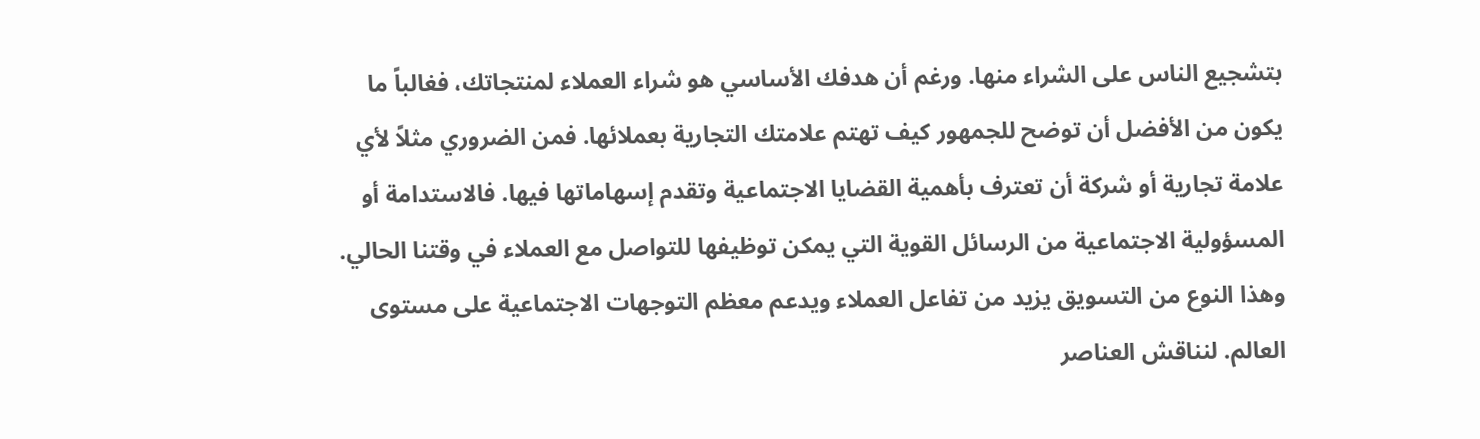بتشجيع الناس على الشراء منها. ورغم أن هدفك الأساسي هو شراء العملاء لمنتجاتك، فغالباً ما يكون من الأفضل أن توضح للجمهور كيف تهتم علامتك التجارية بعملائها. فمن الضروري مثلاً لأي علامة تجارية أو شركة أن تعترف بأهمية القضايا الاجتماعية وتقدم إسهاماتها فيها. فالاستدامة أو المسؤولية الاجتماعية من الرسائل القوية التي يمكن توظيفها للتواصل مع العملاء في وقتنا الحالي. وهذا النوع من التسويق يزيد من تفاعل العملاء ويدعم معظم التوجهات الاجتماعية على مستوى العالم. لنناقش العناصر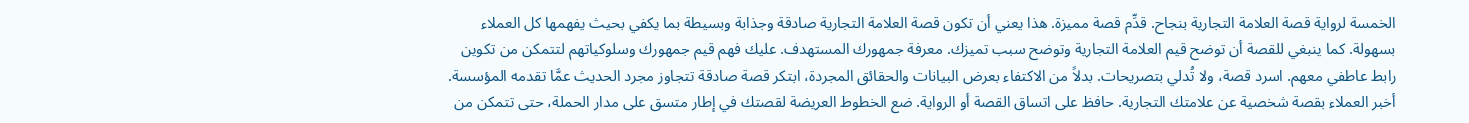الخمسة لرواية قصة العلامة التجارية بنجاح. قدِّم قصة مميزة. هذا يعني أن تكون قصة العلامة التجارية صادقة وجذابة وبسيطة بما يكفي بحيث يفهمها كل العملاء بسهولة. كما ينبغي للقصة أن توضح قيم العلامة التجارية وتوضح سبب تميزك. معرفة جمهورك المستهدف. عليك فهم قيم جمهورك وسلوكياتهم لتتمكن من تكوين رابط عاطفي معهم. اسرد قصة، ولا تُدلي بتصريحات. بدلاً من الاكتفاء بعرض البيانات والحقائق المجردة، ابتكر قصة صادقة تتجاوز مجرد الحديث عمَّا تقدمه المؤسسة. أخبر العملاء بقصة شخصية عن علامتك التجارية. حافظ على اتساق القصة أو الرواية. ضع الخطوط العريضة لقصتك في إطار متسق على مدار الحملة، حتى تتمكن من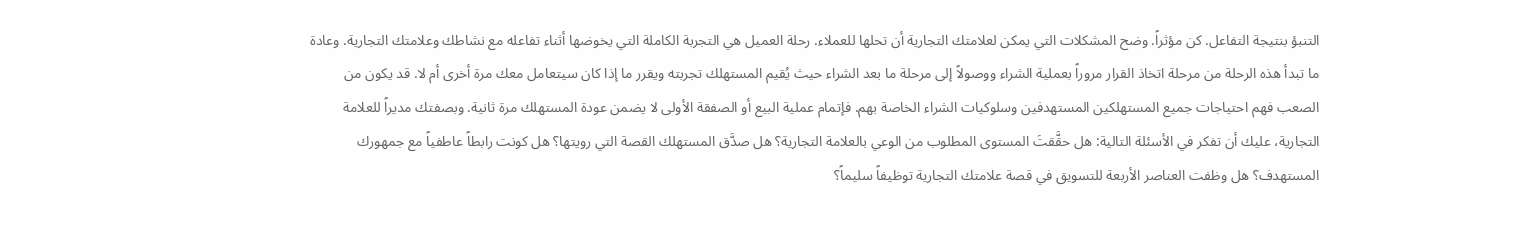التنبؤ بنتيجة التفاعل. كن مؤثراً. وضح المشكلات التي يمكن لعلامتك التجارية أن تحلها للعملاء. رحلة العميل هي التجربة الكاملة التي يخوضها أثناء تفاعله مع نشاطك وعلامتك التجارية. وعادة ما تبدأ هذه الرحلة من مرحلة اتخاذ القرار مروراً بعملية الشراء ووصولاً إلى مرحلة ما بعد الشراء حيث يُقيم المستهلك تجربته ويقرر ما إذا كان سيتعامل معك مرة أخرى أم لا. قد يكون من الصعب فهم احتياجات جميع المستهلكين المستهدفين وسلوكيات الشراء الخاصة بهم. فإتمام عملية البيع أو الصفقة الأولى لا يضمن عودة المستهلك مرة ثانية. وبصفتك مديراً للعلامة التجارية، عليك أن تفكر في الأسئلة التالية: هل حقَّقتَ المستوى المطلوب من الوعي بالعلامة التجارية؟ هل صدَّق المستهلك القصة التي رويتها؟ هل كونت رابطاً عاطفياً مع جمهورك المستهدف؟ هل وظفت العناصر الأربعة للتسويق في قصة علامتك التجارية توظيفاً سليماً؟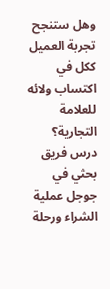وهل ستنجح تجربة العميل ككل في اكتساب ولائه للعلامة التجارية؟ درس فريق بحثي في جوجل عملية الشراء ورحلة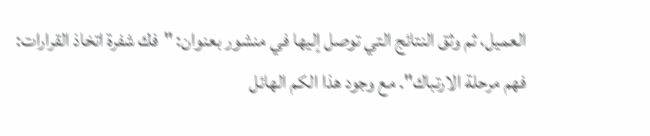العميل، ثم وثق النتائج التي توصل إليها في منشور بعنوان: "فك شفرة اتخاذ القرارات: فهم مرحلة الارتباك". مع وجود هذا الكم الهائل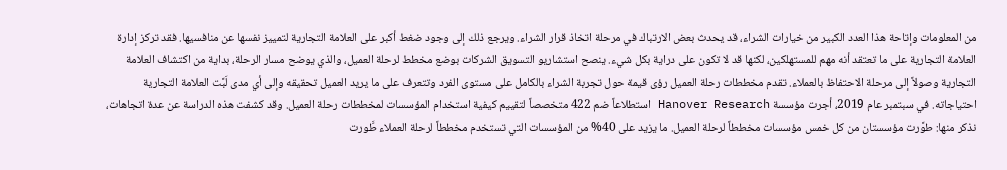من المعلومات وإتاحة هذا العدد الكبير من خيارات الشراء، قد يحدث بعض الارتباك في مرحلة اتخاذ قرار الشراء. ويرجع ذلك إلى وجود ضغط أكبر على العلامة التجارية لتمييز نفسها عن منافسيها. فقد تركز إدارة العلامة التجارية على ما تعتقد أنه مهم للمستهلكين، لكنها قد لا تكون على دراية بكل شيء. ينصح استشاريو التسويق الشركات بوضع مخطط لرحلة العميل، والذي يوضح مسار الرحلة، بداية من اكتشاف العلامة التجارية وصولاً إلى مرحلة الاحتفاظ بالعملاء. تقدم مخططات رحلة العميل رؤى قيمة حول تجربة الشراء بالكامل على مستوى الفرد وتتعرف على ما يريد العميل تحقيقه وإلى أي مدى لَبَّت العلامة التجارية احتياجاته. في سبتمبر عام 2019، أجرت مؤسسة Hanover Research استطلاعاً ضم 422 متخصصاً لتقييم كيفية استخدام المؤسسات لمخططات رحلة العميل. وقد كشفت هذه الدراسة عن عدة اتجاهات، نذكر منها: طوَّرت مؤسستان من كل خمس مؤسسات مخططاً لرحلة العميل. ما يزيد على 40% من المؤسسات التي تستخدم مخططاً لرحلة العملاء طَّورت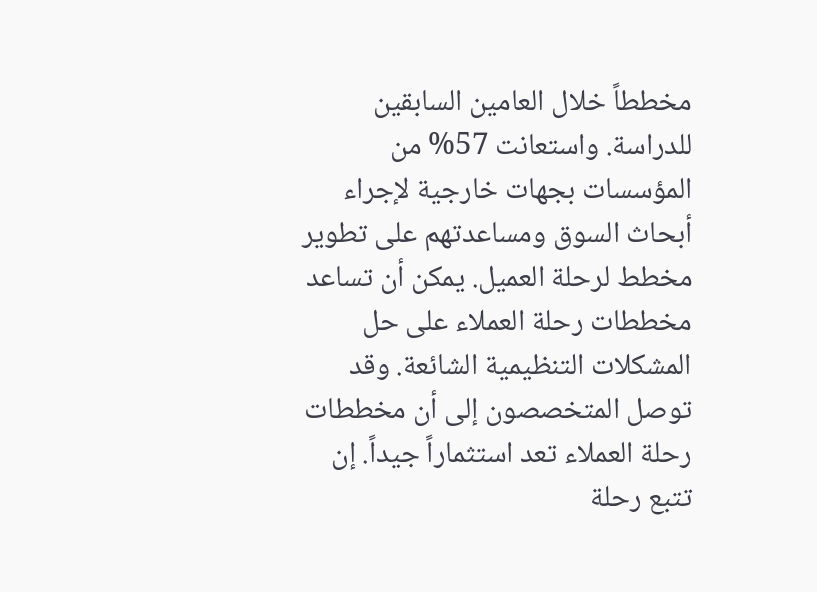مخططاً خلال العامين السابقين للدراسة. واستعانت 57% من المؤسسات بجهات خارجية لإجراء أبحاث السوق ومساعدتهم على تطوير مخطط لرحلة العميل. يمكن أن تساعد مخططات رحلة العملاء على حل المشكلات التنظيمية الشائعة. وقد توصل المتخصصون إلى أن مخططات رحلة العملاء تعد استثماراً جيداً. إن تتبع رحلة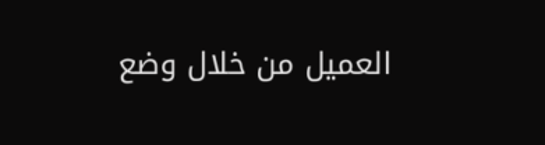العميل من خلال وضع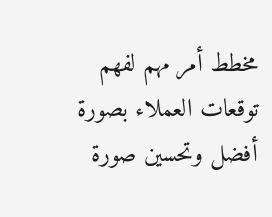مخطط أمر مهم لفهم توقعات العملاء بصورة أفضل وتحسين صورة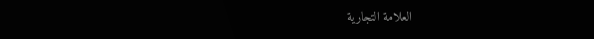العلامة التجارية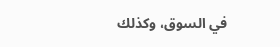في السوق، وكذلك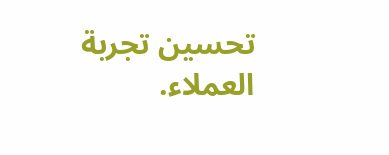تحسين تجربة العملاء.